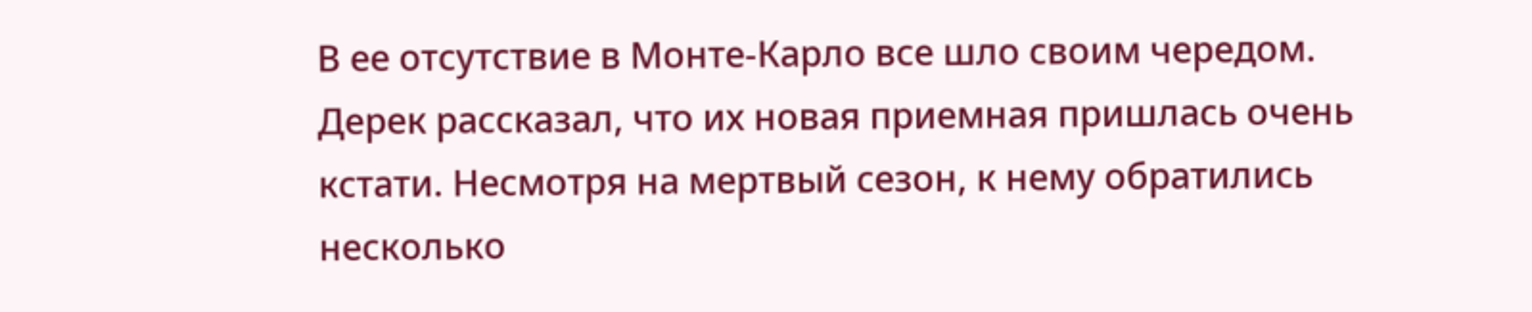В ее отсутствие в Монте-Карло все шло своим чередом. Дерек рассказал, что их новая приемная пришлась очень кстати. Несмотря на мертвый сезон, к нему обратились несколько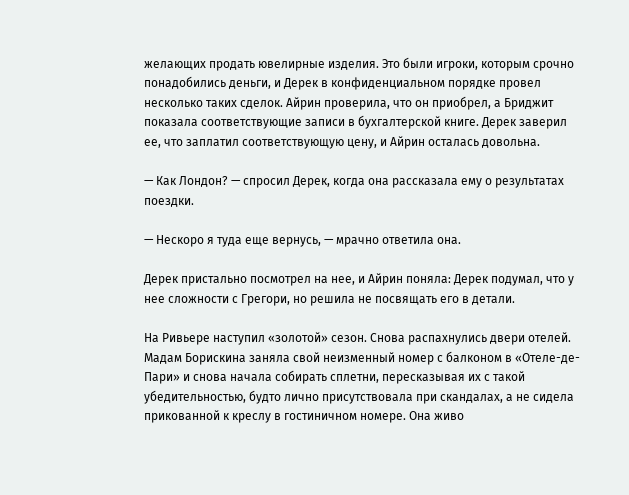желающих продать ювелирные изделия. Это были игроки, которым срочно понадобились деньги, и Дерек в конфиденциальном порядке провел несколько таких сделок. Айрин проверила, что он приобрел, а Бриджит показала соответствующие записи в бухгалтерской книге. Дерек заверил ее, что заплатил соответствующую цену, и Айрин осталась довольна.

— Как Лондон? — спросил Дерек, когда она рассказала ему о результатах поездки.

— Нескоро я туда еще вернусь, — мрачно ответила она.

Дерек пристально посмотрел на нее, и Айрин поняла: Дерек подумал, что у нее сложности с Грегори, но решила не посвящать его в детали.

На Ривьере наступил «золотой» сезон. Снова распахнулись двери отелей. Мадам Борискина заняла свой неизменный номер с балконом в «Отеле-де-Пари» и снова начала собирать сплетни, пересказывая их с такой убедительностью, будто лично присутствовала при скандалах, а не сидела прикованной к креслу в гостиничном номере. Она живо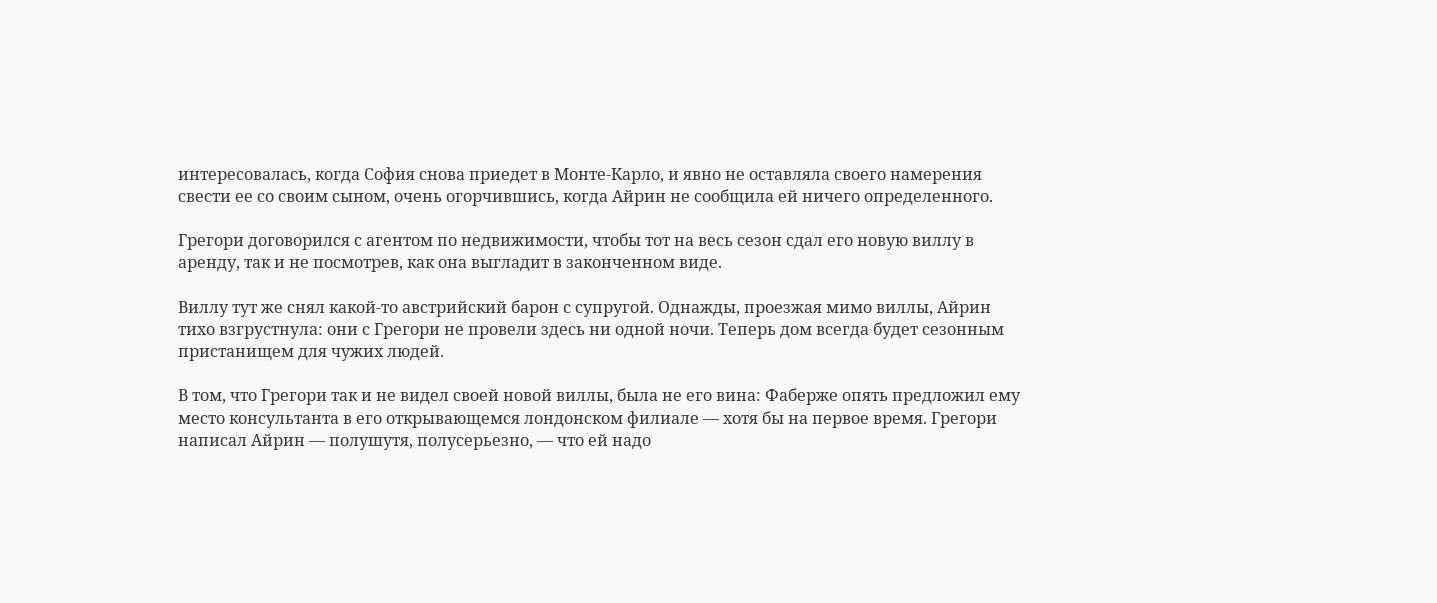интересовалась, когда София снова приедет в Монте-Карло, и явно не оставляла своего намерения свести ее со своим сыном, очень огорчившись, когда Айрин не сообщила ей ничего определенного.

Грегори договорился с агентом по недвижимости, чтобы тот на весь сезон сдал его новую виллу в аренду, так и не посмотрев, как она выгладит в законченном виде.

Виллу тут же снял какой-то австрийский барон с супругой. Однажды, проезжая мимо виллы, Айрин тихо взгрустнула: они с Грегори не провели здесь ни одной ночи. Теперь дом всегда будет сезонным пристанищем для чужих людей.

В том, что Грегори так и не видел своей новой виллы, была не его вина: Фаберже опять предложил ему место консультанта в его открывающемся лондонском филиале — хотя бы на первое время. Грегори написал Айрин — полушутя, полусерьезно, — что ей надо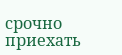срочно приехать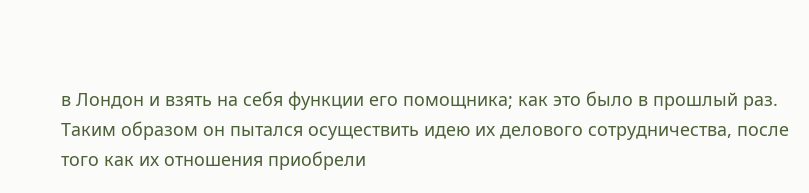в Лондон и взять на себя функции его помощника; как это было в прошлый раз. Таким образом он пытался осуществить идею их делового сотрудничества, после того как их отношения приобрели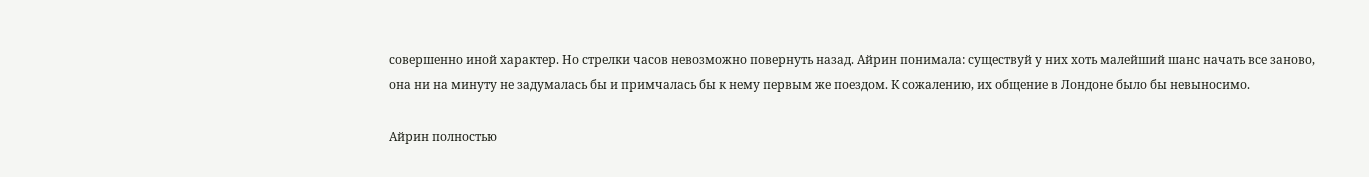совершенно иной характер. Но стрелки часов невозможно повернуть назад. Айрин понимала: существуй у них хоть малейший шанс начать все заново, она ни на минуту не задумалась бы и примчалась бы к нему первым же поездом. К сожалению, их общение в Лондоне было бы невыносимо.

Айрин полностью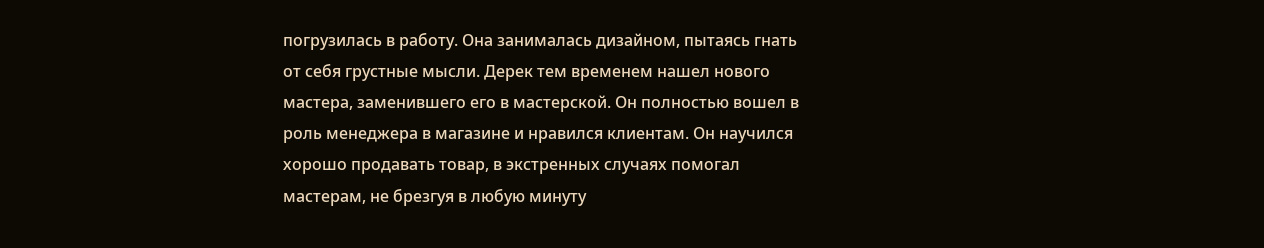погрузилась в работу. Она занималась дизайном, пытаясь гнать от себя грустные мысли. Дерек тем временем нашел нового мастера, заменившего его в мастерской. Он полностью вошел в роль менеджера в магазине и нравился клиентам. Он научился хорошо продавать товар, в экстренных случаях помогал мастерам, не брезгуя в любую минуту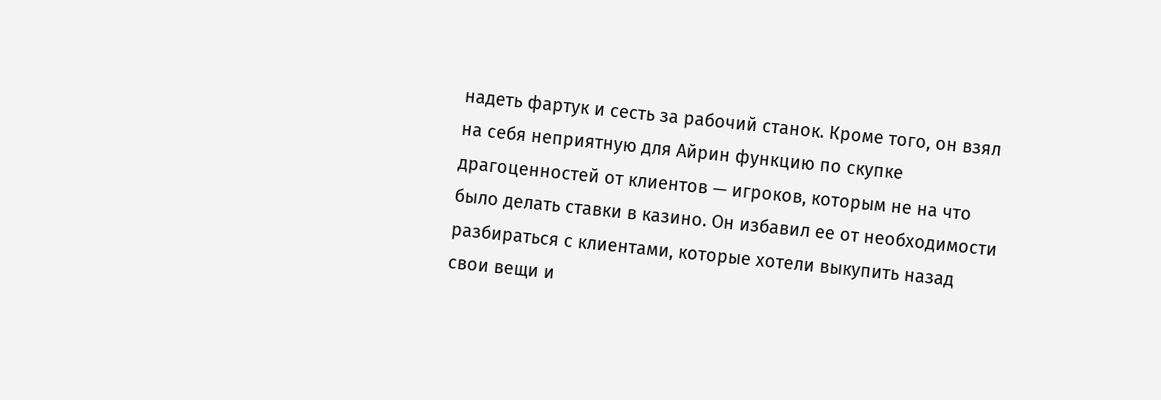надеть фартук и сесть за рабочий станок. Кроме того, он взял на себя неприятную для Айрин функцию по скупке драгоценностей от клиентов — игроков, которым не на что было делать ставки в казино. Он избавил ее от необходимости разбираться с клиентами, которые хотели выкупить назад свои вещи и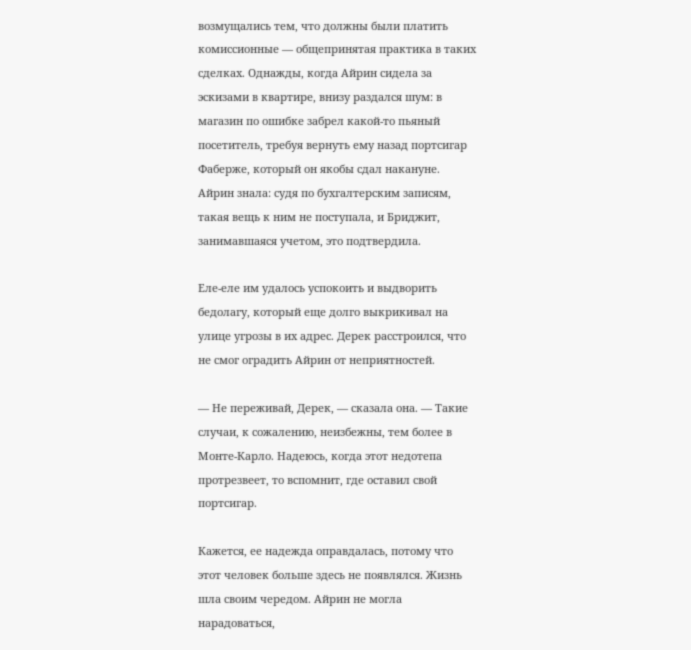возмущались тем, что должны были платить комиссионные — общепринятая практика в таких сделках. Однажды, когда Айрин сидела за эскизами в квартире, внизу раздался шум: в магазин по ошибке забрел какой-то пьяный посетитель, требуя вернуть ему назад портсигар Фаберже, который он якобы сдал накануне. Айрин знала: судя по бухгалтерским записям, такая вещь к ним не поступала, и Бриджит, занимавшаяся учетом, это подтвердила.

Еле-еле им удалось успокоить и выдворить бедолагу, который еще долго выкрикивал на улице угрозы в их адрес. Дерек расстроился, что не смог оградить Айрин от неприятностей.

— Не переживай, Дерек, — сказала она. — Такие случаи, к сожалению, неизбежны, тем более в Монте-Карло. Надеюсь, когда этот недотепа протрезвеет, то вспомнит, где оставил свой портсигар.

Кажется, ее надежда оправдалась, потому что этот человек больше здесь не появлялся. Жизнь шла своим чередом. Айрин не могла нарадоваться,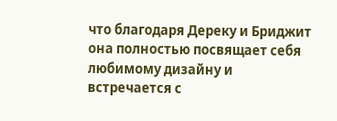что благодаря Дереку и Бриджит она полностью посвящает себя любимому дизайну и встречается с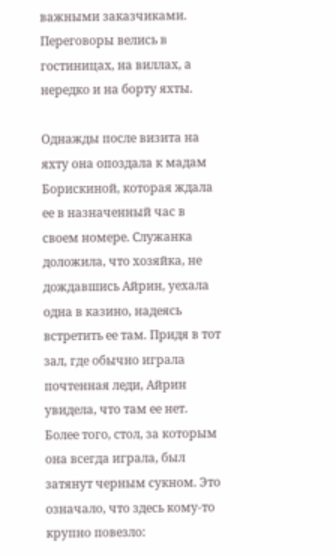важными заказчиками. Переговоры велись в гостиницах, на виллах, а нередко и на борту яхты.

Однажды после визита на яхту она опоздала к мадам Борискиной, которая ждала ее в назначенный час в своем номере. Служанка доложила, что хозяйка, не дождавшись Айрин, уехала одна в казино, надеясь встретить ее там. Придя в тот зал, где обычно играла почтенная леди, Айрин увидела, что там ее нет. Более того, стол, за которым она всегда играла, был затянут черным сукном. Это означало, что здесь кому-то крупно повезло: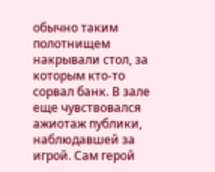обычно таким полотнищем накрывали стол, за которым кто-то сорвал банк. В зале еще чувствовался ажиотаж публики, наблюдавшей за игрой. Сам герой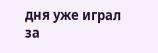дня уже играл за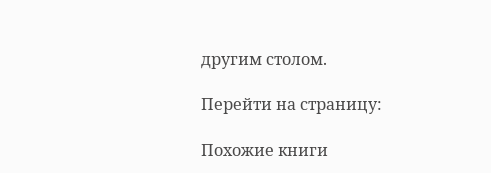другим столом.

Перейти на страницу:

Похожие книги